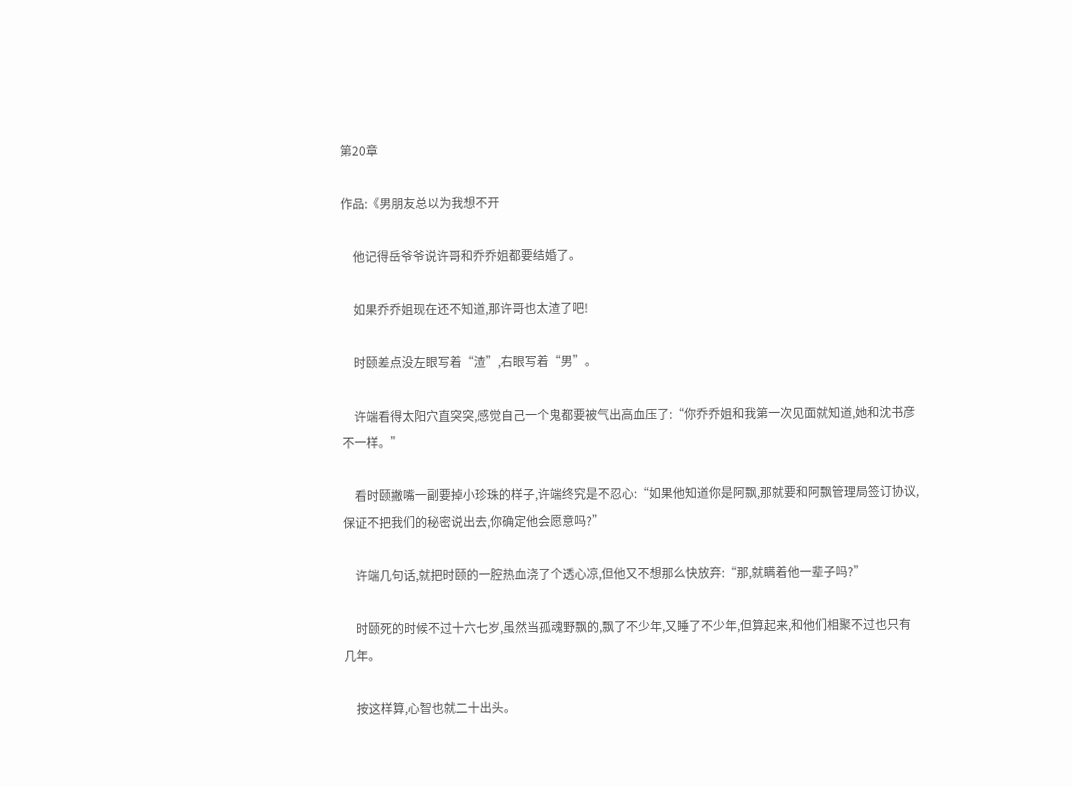第20章

作品:《男朋友总以为我想不开

    他记得岳爷爷说许哥和乔乔姐都要结婚了。

    如果乔乔姐现在还不知道,那许哥也太渣了吧!

    时颐差点没左眼写着“渣”,右眼写着“男”。

    许端看得太阳穴直突突,感觉自己一个鬼都要被气出高血压了:“你乔乔姐和我第一次见面就知道,她和沈书彦不一样。”

    看时颐撇嘴一副要掉小珍珠的样子,许端终究是不忍心:“如果他知道你是阿飘,那就要和阿飘管理局签订协议,保证不把我们的秘密说出去,你确定他会愿意吗?”

    许端几句话,就把时颐的一腔热血浇了个透心凉,但他又不想那么快放弃:“那,就瞒着他一辈子吗?”

    时颐死的时候不过十六七岁,虽然当孤魂野飘的,飘了不少年,又睡了不少年,但算起来,和他们相聚不过也只有几年。

    按这样算,心智也就二十出头。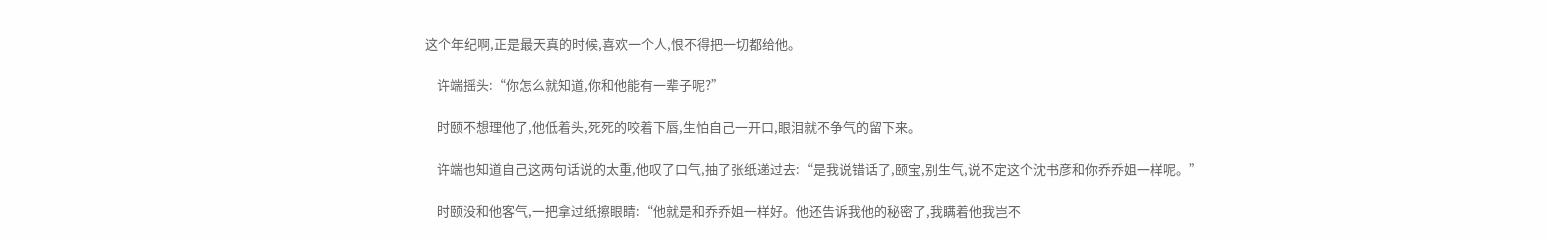这个年纪啊,正是最天真的时候,喜欢一个人,恨不得把一切都给他。

    许端摇头:“你怎么就知道,你和他能有一辈子呢?”

    时颐不想理他了,他低着头,死死的咬着下唇,生怕自己一开口,眼泪就不争气的留下来。

    许端也知道自己这两句话说的太重,他叹了口气,抽了张纸递过去:“是我说错话了,颐宝,别生气,说不定这个沈书彦和你乔乔姐一样呢。”

    时颐没和他客气,一把拿过纸擦眼睛:“他就是和乔乔姐一样好。他还告诉我他的秘密了,我瞒着他我岂不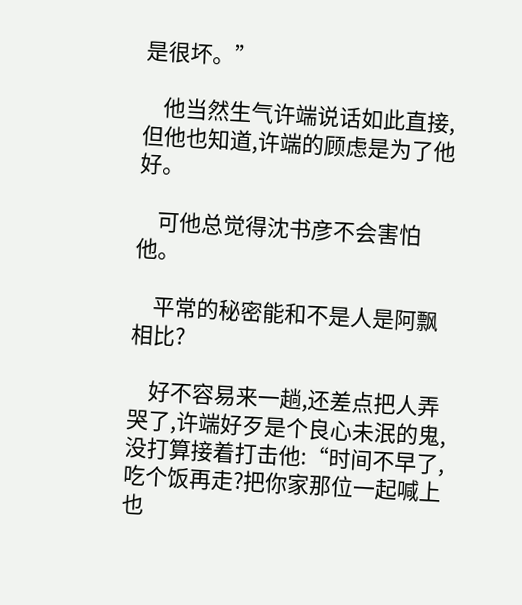是很坏。”

    他当然生气许端说话如此直接,但他也知道,许端的顾虑是为了他好。

    可他总觉得沈书彦不会害怕他。

    平常的秘密能和不是人是阿飘相比?

    好不容易来一趟,还差点把人弄哭了,许端好歹是个良心未泯的鬼,没打算接着打击他:“时间不早了,吃个饭再走?把你家那位一起喊上也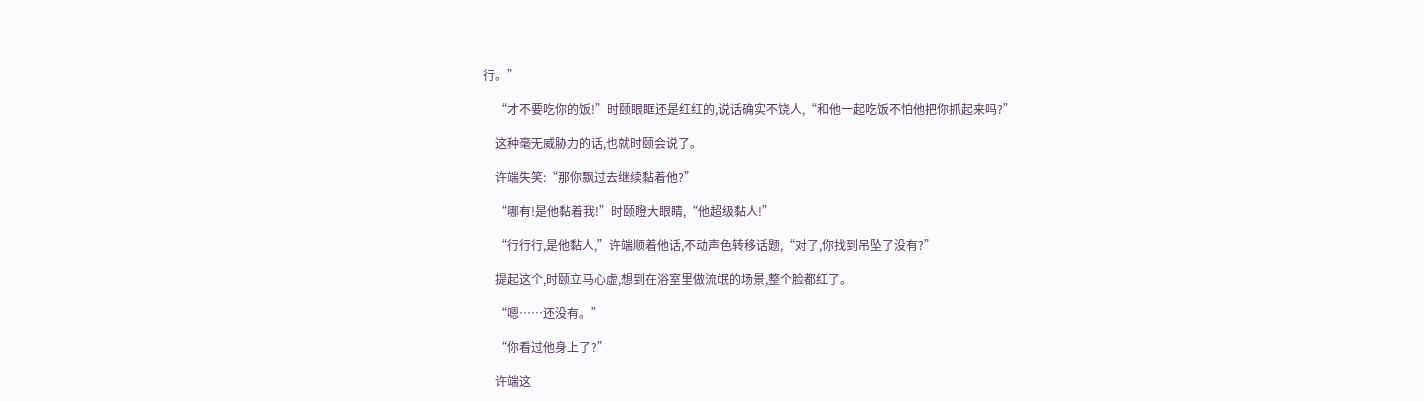行。”

    “才不要吃你的饭!”时颐眼眶还是红红的,说话确实不饶人,“和他一起吃饭不怕他把你抓起来吗?”

    这种毫无威胁力的话,也就时颐会说了。

    许端失笑:“那你飘过去继续黏着他?”

    “哪有!是他黏着我!”时颐瞪大眼睛,“他超级黏人!”

    “行行行,是他黏人,”许端顺着他话,不动声色转移话题,“对了,你找到吊坠了没有?”

    提起这个,时颐立马心虚,想到在浴室里做流氓的场景,整个脸都红了。

    “嗯……还没有。”

    “你看过他身上了?”

    许端这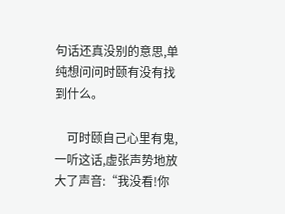句话还真没别的意思,单纯想问问时颐有没有找到什么。

    可时颐自己心里有鬼,一听这话,虚张声势地放大了声音:“我没看!你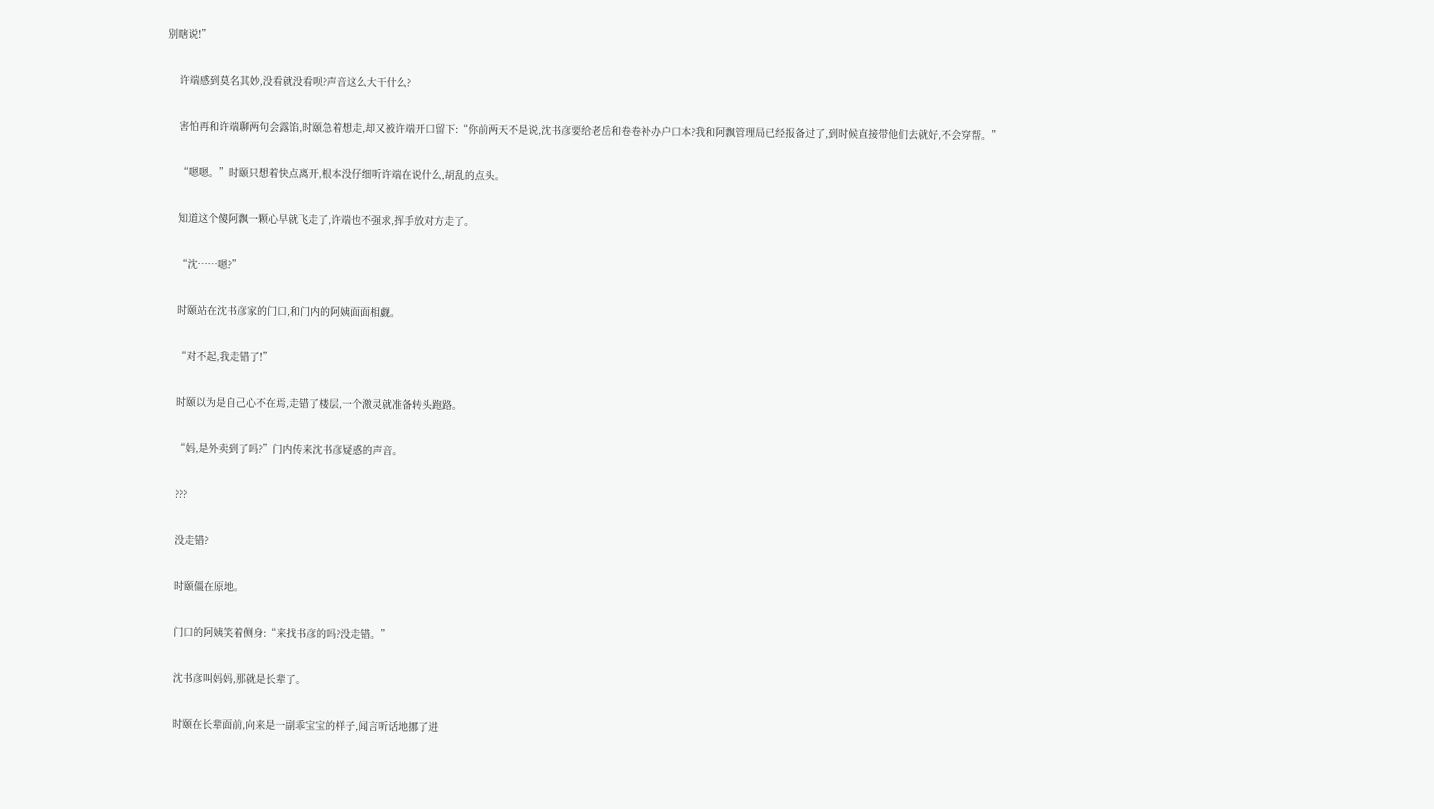别瞎说!”

    许端感到莫名其妙,没看就没看呗?声音这么大干什么?

    害怕再和许端聊两句会露馅,时颐急着想走,却又被许端开口留下:“你前两天不是说,沈书彦要给老岳和卷卷补办户口本?我和阿飘管理局已经报备过了,到时候直接带他们去就好,不会穿帮。”

    “嗯嗯。”时颐只想着快点离开,根本没仔细听许端在说什么,胡乱的点头。

    知道这个傻阿飘一颗心早就飞走了,许端也不强求,挥手放对方走了。

    “沈……嗯?”

    时颐站在沈书彦家的门口,和门内的阿姨面面相觑。

    “对不起,我走错了!”

    时颐以为是自己心不在焉,走错了楼层,一个激灵就准备转头跑路。

    “妈,是外卖到了吗?”门内传来沈书彦疑惑的声音。

    ???

    没走错?

    时颐僵在原地。

    门口的阿姨笑着侧身:“来找书彦的吗?没走错。”

    沈书彦叫妈妈,那就是长辈了。

    时颐在长辈面前,向来是一副乖宝宝的样子,闻言听话地挪了进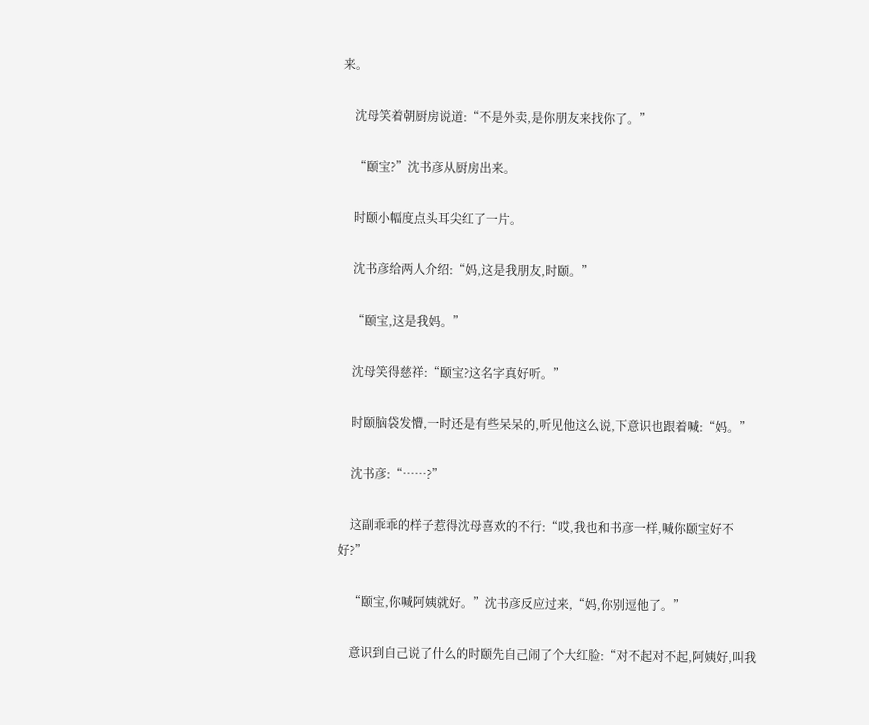来。

    沈母笑着朝厨房说道:“不是外卖,是你朋友来找你了。”

    “颐宝?”沈书彦从厨房出来。

    时颐小幅度点头耳尖红了一片。

    沈书彦给两人介绍:“妈,这是我朋友,时颐。”

    “颐宝,这是我妈。”

    沈母笑得慈祥:“颐宝?这名字真好听。”

    时颐脑袋发懵,一时还是有些呆呆的,听见他这么说,下意识也跟着喊:“妈。”

    沈书彦:“……?”

    这副乖乖的样子惹得沈母喜欢的不行:“哎,我也和书彦一样,喊你颐宝好不好?”

    “颐宝,你喊阿姨就好。”沈书彦反应过来,“妈,你别逗他了。”

    意识到自己说了什么的时颐先自己闹了个大红脸:“对不起对不起,阿姨好,叫我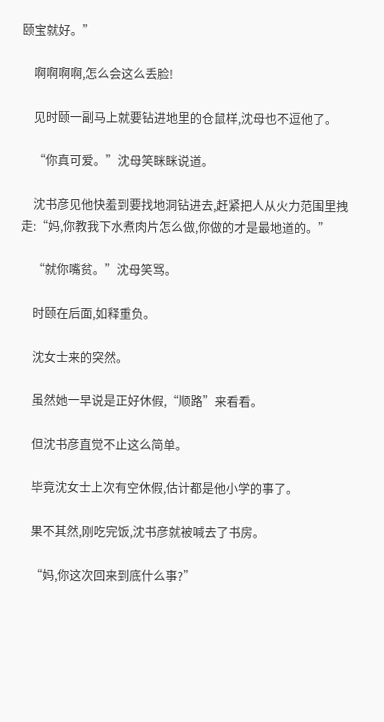颐宝就好。”

    啊啊啊啊,怎么会这么丢脸!

    见时颐一副马上就要钻进地里的仓鼠样,沈母也不逗他了。

    “你真可爱。”沈母笑眯眯说道。

    沈书彦见他快羞到要找地洞钻进去,赶紧把人从火力范围里拽走:“妈,你教我下水煮肉片怎么做,你做的才是最地道的。”

    “就你嘴贫。”沈母笑骂。

    时颐在后面,如释重负。

    沈女士来的突然。

    虽然她一早说是正好休假,“顺路”来看看。

    但沈书彦直觉不止这么简单。

    毕竟沈女士上次有空休假,估计都是他小学的事了。

    果不其然,刚吃完饭,沈书彦就被喊去了书房。

    “妈,你这次回来到底什么事?”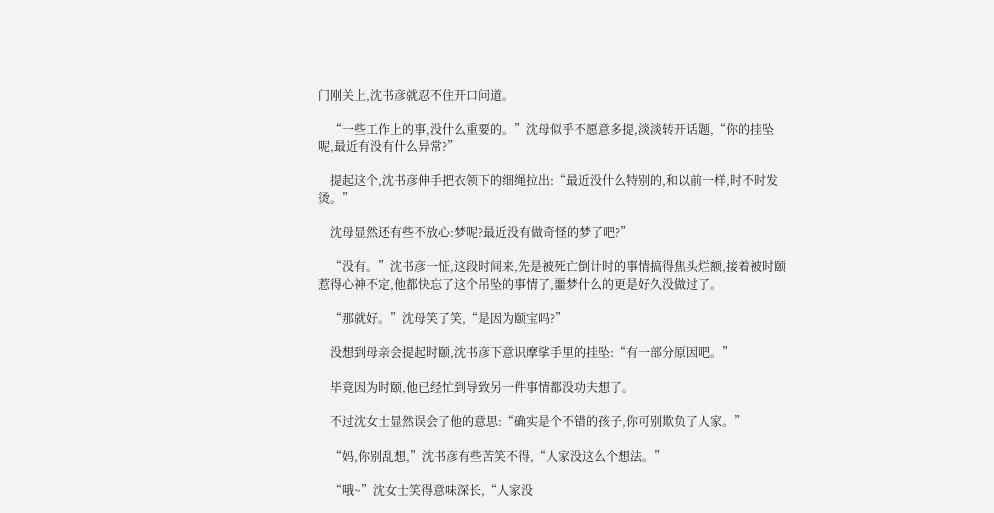门刚关上,沈书彦就忍不住开口问道。

    “一些工作上的事,没什么重要的。”沈母似乎不愿意多提,淡淡转开话题,“你的挂坠呢,最近有没有什么异常?”

    提起这个,沈书彦伸手把衣领下的细绳拉出:“最近没什么特别的,和以前一样,时不时发烫。”

    沈母显然还有些不放心:梦呢?最近没有做奇怪的梦了吧?”

    “没有。”沈书彦一怔,这段时间来,先是被死亡倒计时的事情搞得焦头烂额,接着被时颐惹得心神不定,他都快忘了这个吊坠的事情了,噩梦什么的更是好久没做过了。

    “那就好。”沈母笑了笑,“是因为颐宝吗?”

    没想到母亲会提起时颐,沈书彦下意识摩挲手里的挂坠:“有一部分原因吧。”

    毕竟因为时颐,他已经忙到导致另一件事情都没功夫想了。

    不过沈女士显然误会了他的意思:“确实是个不错的孩子,你可别欺负了人家。”

    “妈,你别乱想,”沈书彦有些苦笑不得,“人家没这么个想法。”

    “哦~”沈女士笑得意味深长,“人家没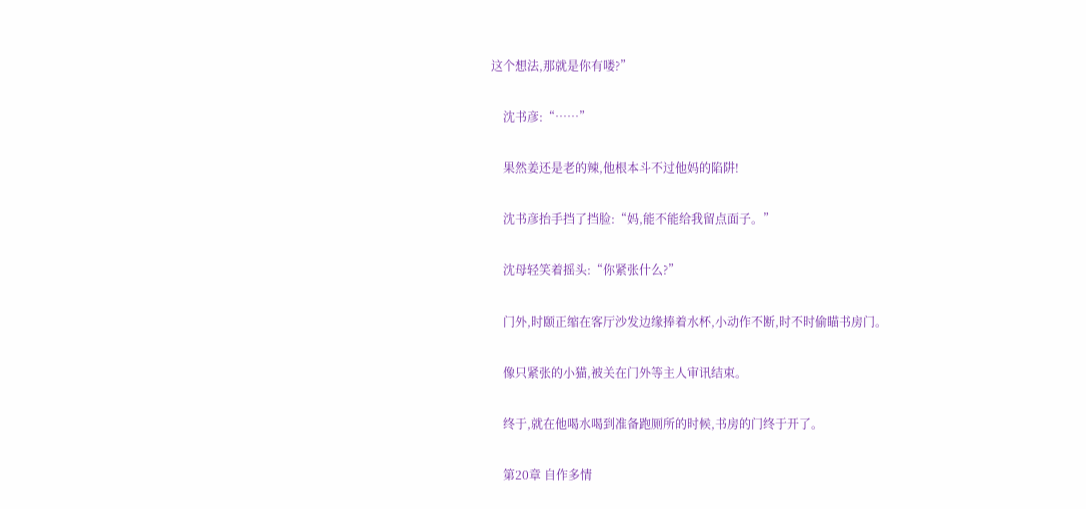这个想法,那就是你有喽?”

    沈书彦:“……”

    果然姜还是老的辣,他根本斗不过他妈的陷阱!

    沈书彦抬手挡了挡脸:“妈,能不能给我留点面子。”

    沈母轻笑着摇头:“你紧张什么?”

    门外,时颐正缩在客厅沙发边缘捧着水杯,小动作不断,时不时偷瞄书房门。

    像只紧张的小猫,被关在门外等主人审讯结束。

    终于,就在他喝水喝到准备跑厕所的时候,书房的门终于开了。

    第20章 自作多情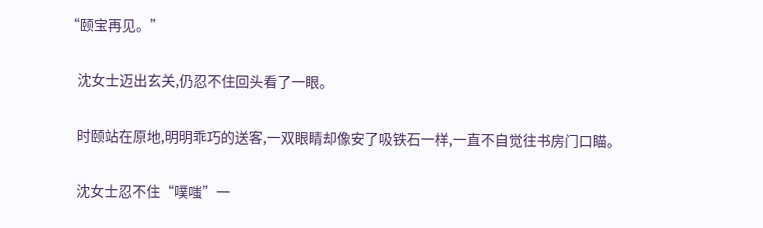“颐宝再见。”

    沈女士迈出玄关,仍忍不住回头看了一眼。

    时颐站在原地,明明乖巧的送客,一双眼睛却像安了吸铁石一样,一直不自觉往书房门口瞄。

    沈女士忍不住“噗嗤”一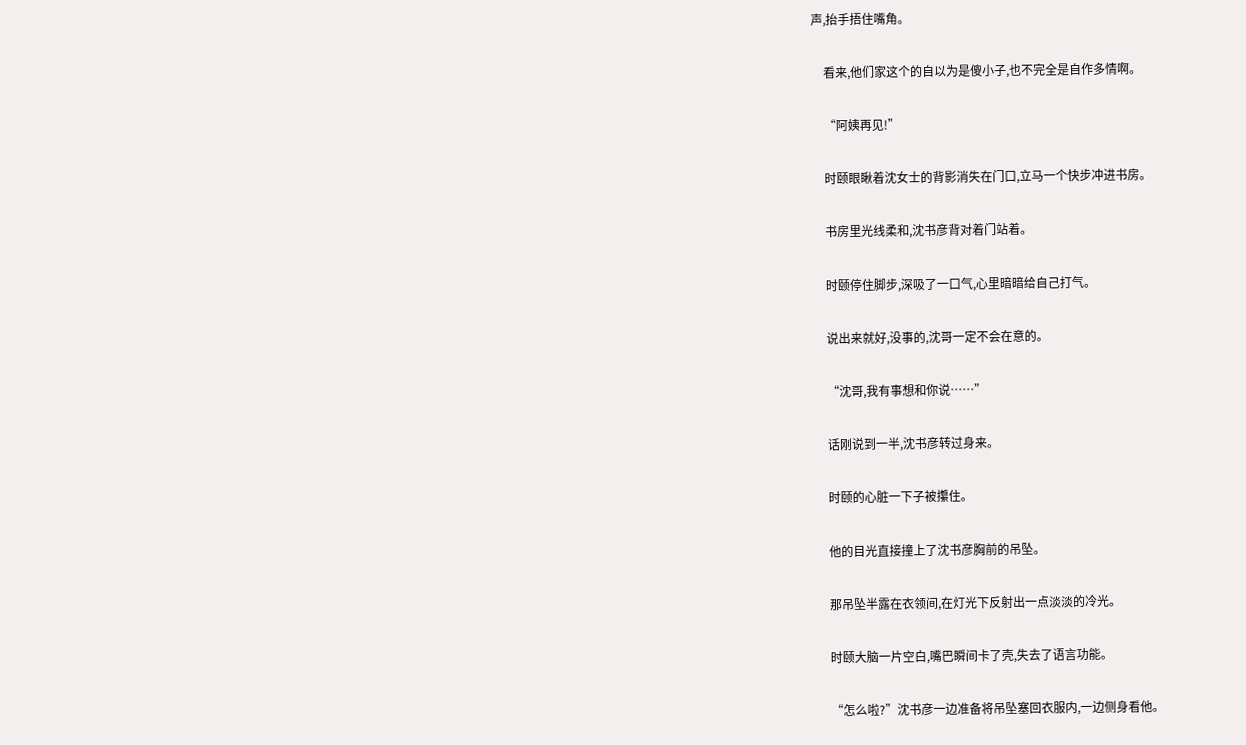声,抬手捂住嘴角。

    看来,他们家这个的自以为是傻小子,也不完全是自作多情啊。

    “阿姨再见!”

    时颐眼瞅着沈女士的背影消失在门口,立马一个快步冲进书房。

    书房里光线柔和,沈书彦背对着门站着。

    时颐停住脚步,深吸了一口气,心里暗暗给自己打气。

    说出来就好,没事的,沈哥一定不会在意的。

    “沈哥,我有事想和你说……”

    话刚说到一半,沈书彦转过身来。

    时颐的心脏一下子被攥住。

    他的目光直接撞上了沈书彦胸前的吊坠。

    那吊坠半露在衣领间,在灯光下反射出一点淡淡的冷光。

    时颐大脑一片空白,嘴巴瞬间卡了壳,失去了语言功能。

    “怎么啦?”沈书彦一边准备将吊坠塞回衣服内,一边侧身看他。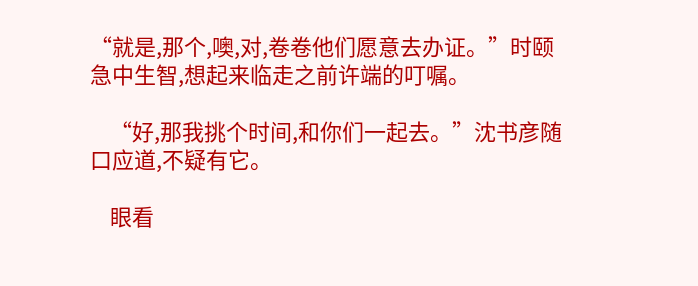“就是,那个,噢,对,卷卷他们愿意去办证。”时颐急中生智,想起来临走之前许端的叮嘱。

    “好,那我挑个时间,和你们一起去。”沈书彦随口应道,不疑有它。

    眼看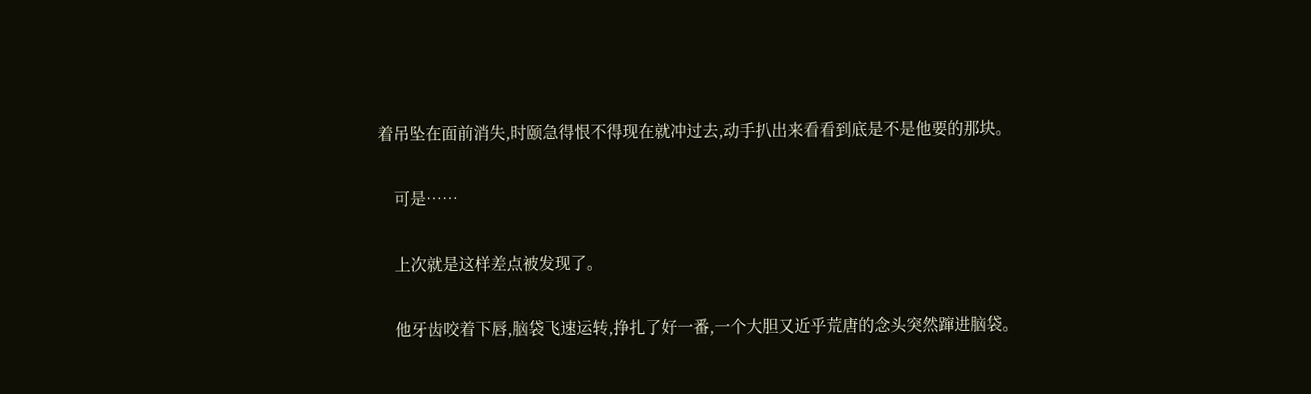着吊坠在面前消失,时颐急得恨不得现在就冲过去,动手扒出来看看到底是不是他要的那块。

    可是……

    上次就是这样差点被发现了。

    他牙齿咬着下唇,脑袋飞速运转,挣扎了好一番,一个大胆又近乎荒唐的念头突然蹿进脑袋。